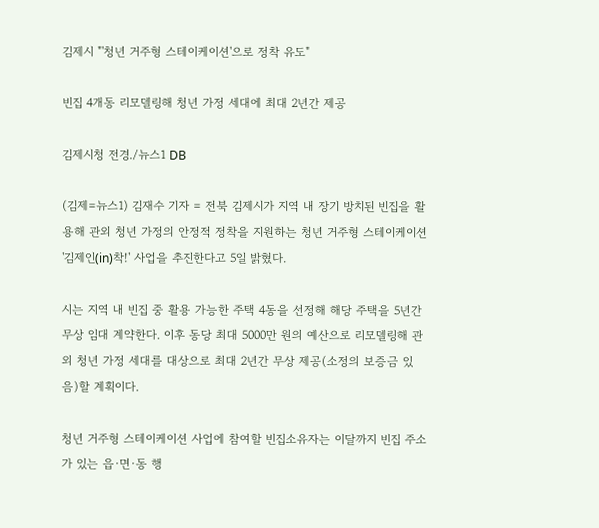김제시 "'청년 거주형 스테이케이션'으로 정착 유도"

빈집 4개동 리모델링해 청년 가정 세대에 최대 2년간 제공

김제시청 전경./뉴스1 DB

(김제=뉴스1) 김재수 기자 = 전북 김제시가 지역 내 장기 방치된 빈집을 활용해 관외 청년 가정의 안정적 정착을 지원하는 청년 거주형 스테이케이션 '김제인(in)착!' 사업을 추진한다고 5일 밝혔다.

시는 지역 내 빈집 중 활용 가능한 주택 4동을 선정해 해당 주택을 5년간 무상 임대 계약한다. 이후 동당 최대 5000만 원의 예산으로 리모델링해 관외 청년 가정 세대를 대상으로 최대 2년간 무상 제공(소정의 보증금 있음)할 계획이다.

청년 거주형 스테이케이션 사업에 참여할 빈집소유자는 이달까지 빈집 주소가 있는 읍·면·동 행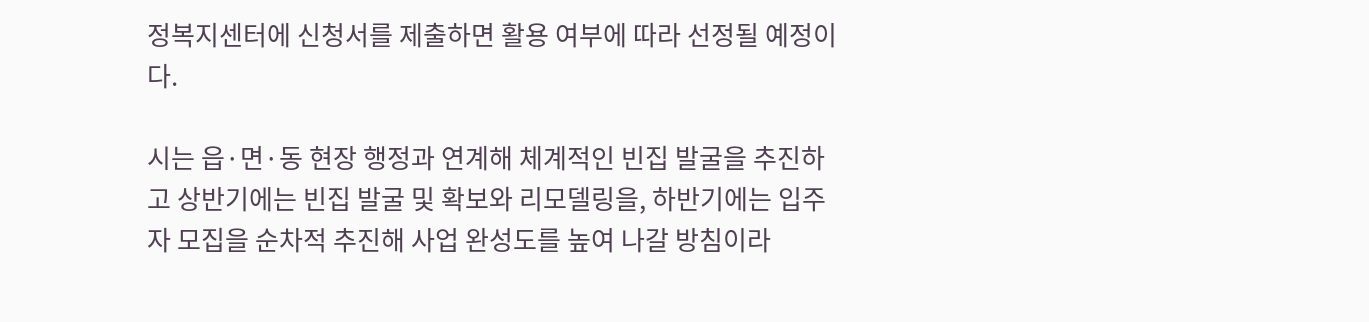정복지센터에 신청서를 제출하면 활용 여부에 따라 선정될 예정이다.

시는 읍·면·동 현장 행정과 연계해 체계적인 빈집 발굴을 추진하고 상반기에는 빈집 발굴 및 확보와 리모델링을, 하반기에는 입주자 모집을 순차적 추진해 사업 완성도를 높여 나갈 방침이라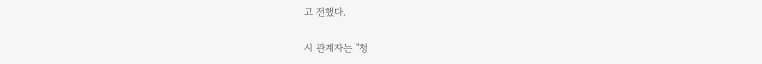고 전했다.

시 관계자는 "청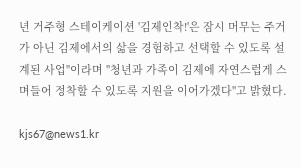년 거주형 스테이케이션 '김제인착!'은 잠시 머무는 주거가 아닌 김제에서의 삶을 경험하고 선택할 수 있도록 설계된 사업"이라며 "청년과 가족이 김제에 자연스럽게 스며들어 정착할 수 있도록 지원을 이어가겠다"고 밝혔다.

kjs67@news1.kr